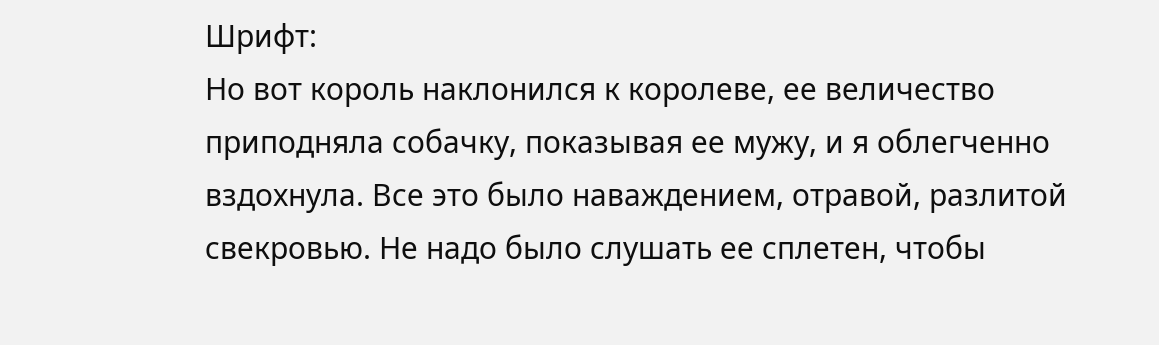Шрифт:
Но вот король наклонился к королеве, ее величество приподняла собачку, показывая ее мужу, и я облегченно вздохнула. Все это было наваждением, отравой, разлитой свекровью. Не надо было слушать ее сплетен, чтобы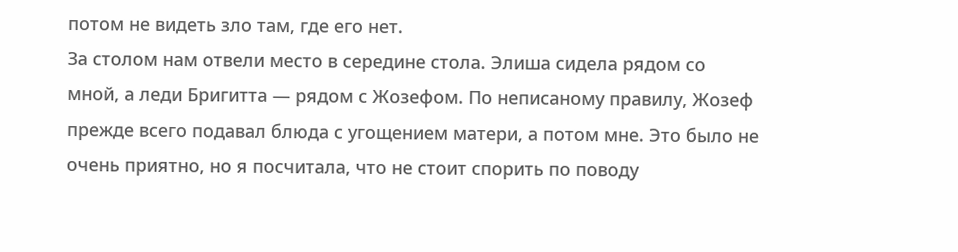потом не видеть зло там, где его нет.
За столом нам отвели место в середине стола. Элиша сидела рядом со мной, а леди Бригитта — рядом с Жозефом. По неписаному правилу, Жозеф прежде всего подавал блюда с угощением матери, а потом мне. Это было не очень приятно, но я посчитала, что не стоит спорить по поводу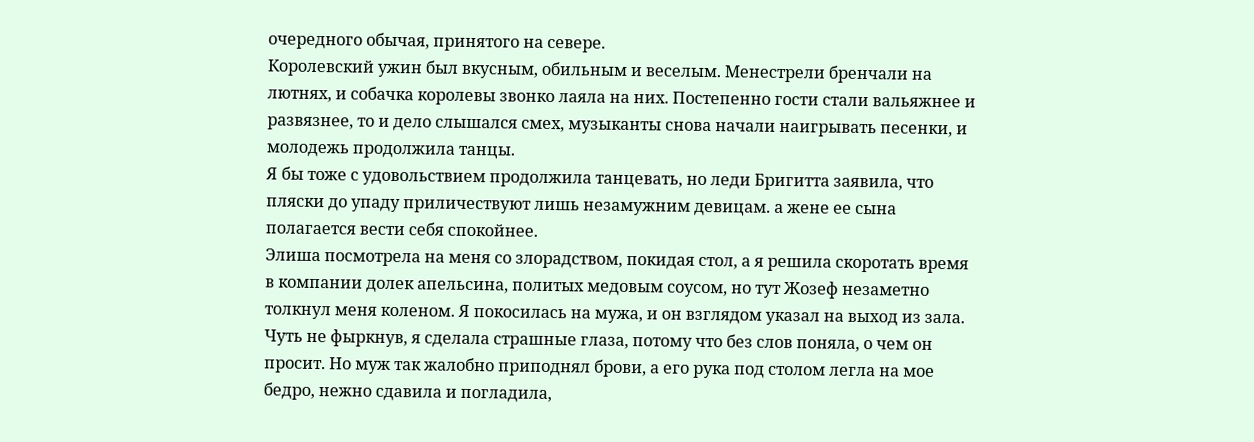очередного обычая, принятого на севере.
Королевский ужин был вкусным, обильным и веселым. Менестрели бренчали на лютнях, и собачка королевы звонко лаяла на них. Постепенно гости стали вальяжнее и развязнее, то и дело слышался смех, музыканты снова начали наигрывать песенки, и молодежь продолжила танцы.
Я бы тоже с удовольствием продолжила танцевать, но леди Бригитта заявила, что пляски до упаду приличествуют лишь незамужним девицам. а жене ее сына полагается вести себя спокойнее.
Элиша посмотрела на меня со злорадством, покидая стол, а я решила скоротать время в компании долек апельсина, политых медовым соусом, но тут Жозеф незаметно толкнул меня коленом. Я покосилась на мужа, и он взглядом указал на выход из зала. Чуть не фыркнув, я сделала страшные глаза, потому что без слов поняла, о чем он просит. Но муж так жалобно приподнял брови, а его рука под столом легла на мое бедро, нежно сдавила и погладила,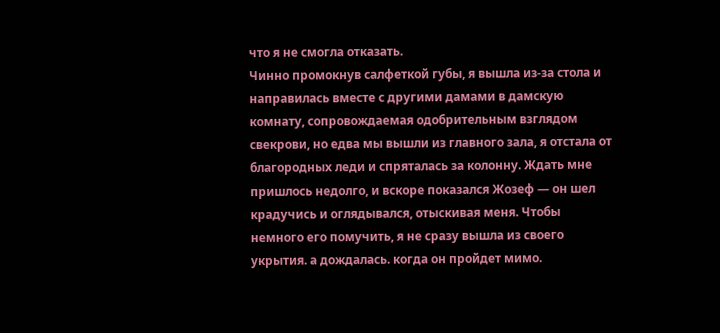что я не смогла отказать.
Чинно промокнув салфеткой губы, я вышла из-за стола и направилась вместе с другими дамами в дамскую комнату, сопровождаемая одобрительным взглядом свекрови, но едва мы вышли из главного зала, я отстала от благородных леди и спряталась за колонну. Ждать мне пришлось недолго, и вскоре показался Жозеф — он шел крадучись и оглядывался, отыскивая меня. Чтобы немного его помучить, я не сразу вышла из своего укрытия. а дождалась. когда он пройдет мимо.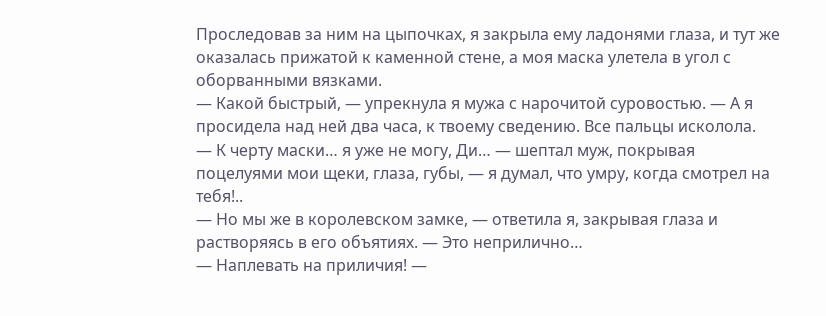Проследовав за ним на цыпочках, я закрыла ему ладонями глаза, и тут же оказалась прижатой к каменной стене, а моя маска улетела в угол с оборванными вязками.
— Какой быстрый, — упрекнула я мужа с нарочитой суровостью. — А я просидела над ней два часа, к твоему сведению. Все пальцы исколола.
— К черту маски… я уже не могу, Ди… — шептал муж, покрывая поцелуями мои щеки, глаза, губы, — я думал, что умру, когда смотрел на тебя!..
— Но мы же в королевском замке, — ответила я, закрывая глаза и растворяясь в его объятиях. — Это неприлично…
— Наплевать на приличия! —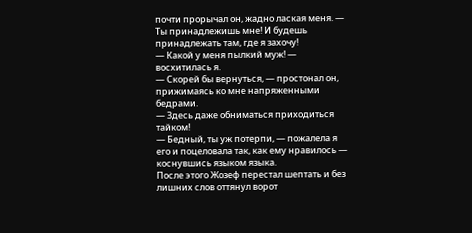почти прорычал он, жадно лаская меня. — Ты принадлежишь мне! И будешь принадлежать там, где я захочу!
— Какой у меня пылкий муж! — восхитилась я.
— Скорей бы вернуться, — простонал он, прижимаясь ко мне напряженными бедрами.
— Здесь даже обниматься приходиться тайком!
— Бедный, ты уж потерпи, — пожалела я его и поцеловала так, как ему нравилось — коснувшись языком языка.
После этого Жозеф перестал шептать и без лишних слов оттянул ворот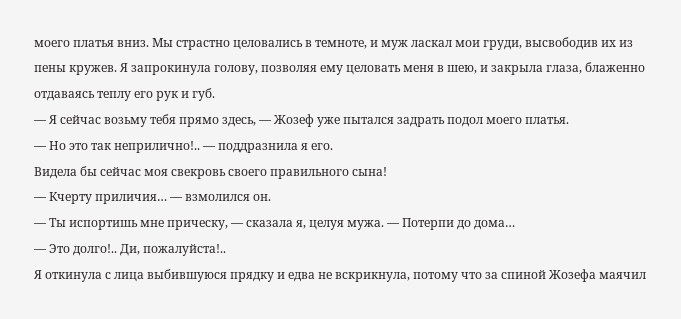моего платья вниз. Мы страстно целовались в темноте, и муж ласкал мои груди, высвободив их из пены кружев. Я запрокинула голову, позволяя ему целовать меня в шею, и закрыла глаза, блаженно отдаваясь теплу его рук и губ.
— Я сейчас возьму тебя прямо здесь, — Жозеф уже пытался задрать подол моего платья.
— Но это так неприлично!.. — поддразнила я его.
Видела бы сейчас моя свекровь своего правильного сына!
— Кчерту приличия… — взмолился он.
— Ты испортишь мне прическу, — сказала я, целуя мужа. — Потерпи до дома…
— Это долго!.. Ди, пожалуйста!..
Я откинула с лица выбившуюся прядку и едва не вскрикнула, потому что за спиной Жозефа маячил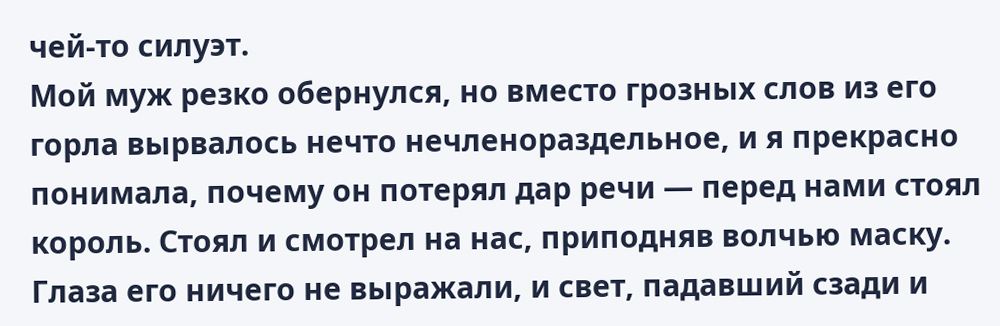чей-то силуэт.
Мой муж резко обернулся, но вместо грозных слов из его горла вырвалось нечто нечленораздельное, и я прекрасно понимала, почему он потерял дар речи — перед нами стоял король. Стоял и смотрел на нас, приподняв волчью маску. Глаза его ничего не выражали, и свет, падавший сзади и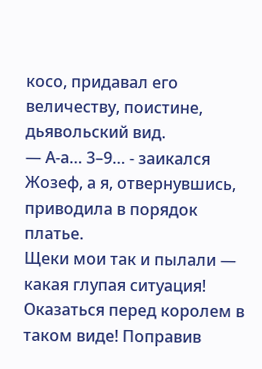косо, придавал его величеству, поистине, дьявольский вид.
— А-а… 3–9… - заикался Жозеф, а я, отвернувшись, приводила в порядок платье.
Щеки мои так и пылали — какая глупая ситуация! Оказаться перед королем в таком виде! Поправив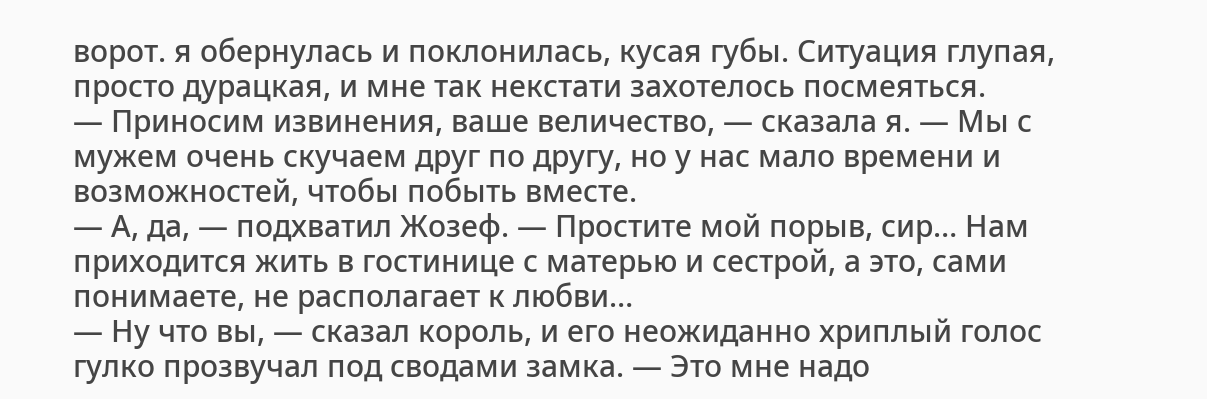ворот. я обернулась и поклонилась, кусая губы. Ситуация глупая, просто дурацкая, и мне так некстати захотелось посмеяться.
— Приносим извинения, ваше величество, — сказала я. — Мы с мужем очень скучаем друг по другу, но у нас мало времени и возможностей, чтобы побыть вместе.
— А, да, — подхватил Жозеф. — Простите мой порыв, сир… Нам приходится жить в гостинице с матерью и сестрой, а это, сами понимаете, не располагает к любви…
— Ну что вы, — сказал король, и его неожиданно хриплый голос гулко прозвучал под сводами замка. — Это мне надо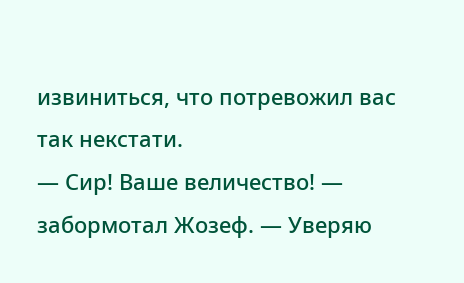извиниться, что потревожил вас так некстати.
— Сир! Ваше величество! — забормотал Жозеф. — Уверяю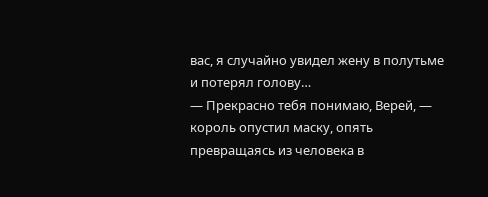вас, я случайно увидел жену в полутьме и потерял голову…
— Прекрасно тебя понимаю, Верей, — король опустил маску, опять превращаясь из человека в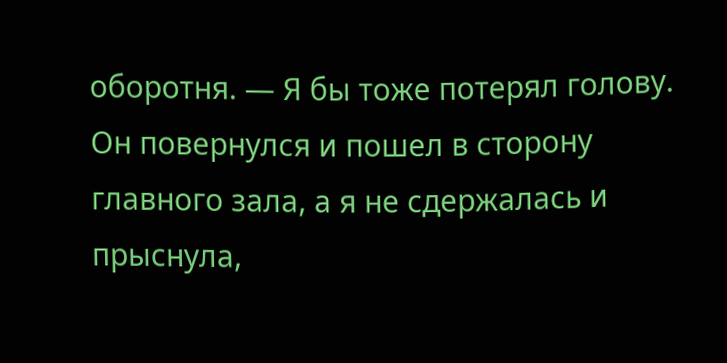оборотня. — Я бы тоже потерял голову.
Он повернулся и пошел в сторону главного зала, а я не сдержалась и прыснула,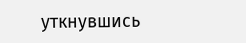уткнувшись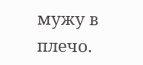мужу в плечо.